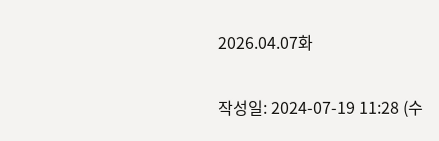2026.04.07화

작성일: 2024-07-19 11:28 (수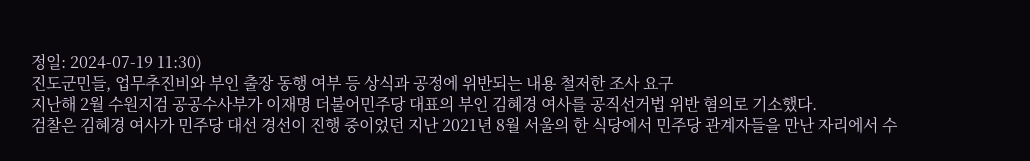정일: 2024-07-19 11:30)
진도군민들, 업무추진비와 부인 출장 동행 여부 등 상식과 공정에 위반되는 내용 철저한 조사 요구
지난해 2월 수원지검 공공수사부가 이재명 더불어민주당 대표의 부인 김혜경 여사를 공직선거법 위반 혐의로 기소했다.
검찰은 김혜경 여사가 민주당 대선 경선이 진행 중이었던 지난 2021년 8월 서울의 한 식당에서 민주당 관계자들을 만난 자리에서 수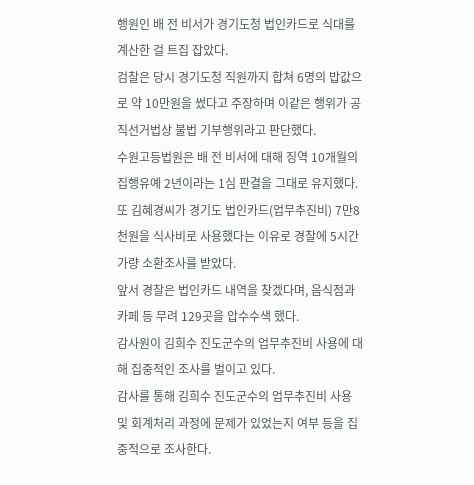행원인 배 전 비서가 경기도청 법인카드로 식대를 계산한 걸 트집 잡았다.
검찰은 당시 경기도청 직원까지 합쳐 6명의 밥값으로 약 10만원을 썼다고 주장하며 이같은 행위가 공직선거법상 불법 기부행위라고 판단했다.
수원고등법원은 배 전 비서에 대해 징역 10개월의 집행유예 2년이라는 1심 판결을 그대로 유지했다.
또 김혜경씨가 경기도 법인카드(업무추진비) 7만8천원을 식사비로 사용했다는 이유로 경찰에 5시간가량 소환조사를 받았다.
앞서 경찰은 법인카드 내역을 찾겠다며, 음식점과 카페 등 무려 129곳을 압수수색 했다.
감사원이 김희수 진도군수의 업무추진비 사용에 대해 집중적인 조사를 벌이고 있다.
감사를 통해 김희수 진도군수의 업무추진비 사용 및 회계처리 과정에 문제가 있었는지 여부 등을 집중적으로 조사한다.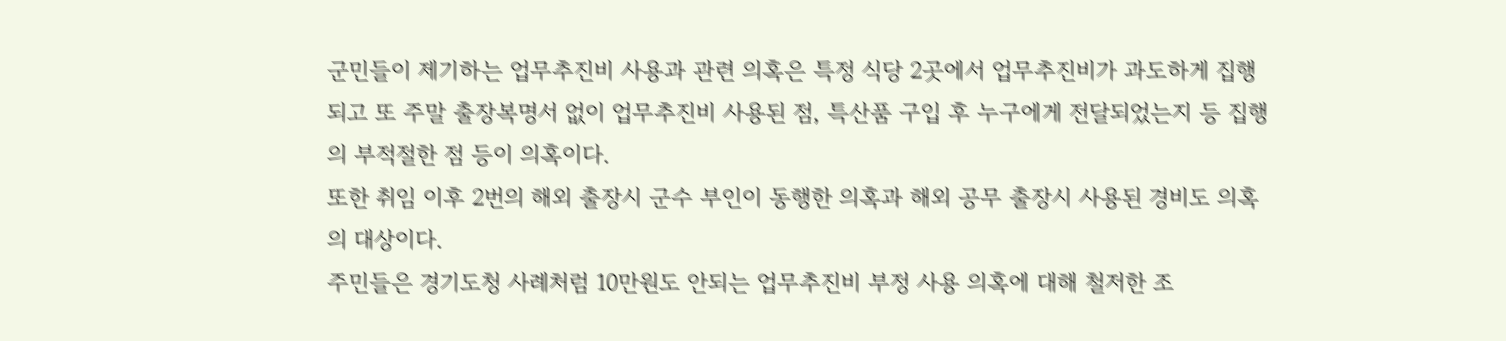군민들이 제기하는 업무추진비 사용과 관련 의혹은 특정 식당 2곳에서 업무추진비가 과도하게 집행되고 또 주말 출장복명서 없이 업무추진비 사용된 점, 특산품 구입 후 누구에게 전달되었는지 등 집행의 부적절한 점 등이 의혹이다.
또한 취임 이후 2번의 해외 출장시 군수 부인이 동행한 의혹과 해외 공무 출장시 사용된 경비도 의혹의 대상이다.
주민들은 경기도청 사례처럼 10만원도 안되는 업무추진비 부정 사용 의혹에 대해 철저한 조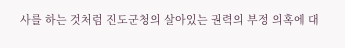사를 하는 것처럼 진도군청의 살아있는 권력의 부정 의혹에 대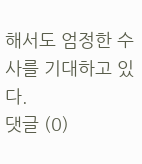해서도 엄정한 수사를 기대하고 있다.
댓글 (0)